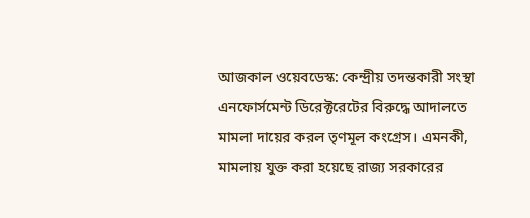আজকাল ওয়েবডেস্ক: কেন্দ্রীয় তদন্তকারী সংস্থা এনফোর্সমেন্ট ডিরেক্টরেটের বিরুদ্ধে আদালতে মামলা দায়ের করল তৃণমূল কংগ্রেস। এমনকী, মামলায় যুক্ত করা হয়েছে রাজ্য সরকারের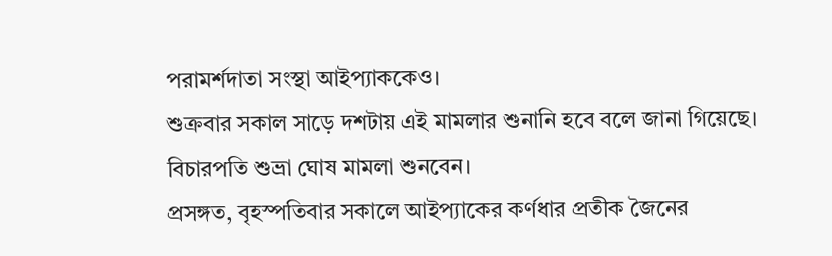পরামর্শদাতা সংস্থা আইপ্যাককেও।
শুক্রবার সকাল সাড়ে দশটায় এই মামলার শুনানি হবে বলে জানা গিয়েছে। বিচারপতি শুভ্রা ঘোষ মামলা শুনবেন।
প্রসঙ্গত, বৃহস্পতিবার সকালে আইপ্যাকের কর্ণধার প্রতীক জৈনের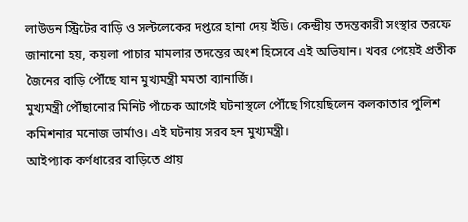লাউডন স্ট্রিটের বাড়ি ও সল্টলেকের দপ্তরে হানা দেয় ইডি। কেন্দ্রীয় তদন্তকারী সংস্থার তরফে জানানো হয়, কয়লা পাচার মামলার তদন্তের অংশ হিসেবে এই অভিযান। খবর পেয়েই প্রতীক জৈনের বাড়ি পৌঁছে যান মুখ্যমন্ত্রী মমতা ব্যানার্জি।
মুখ্যমন্ত্রী পৌঁছানোর মিনিট পাঁচেক আগেই ঘটনাস্থলে পৌঁছে গিয়েছিলেন কলকাতার পুলিশ কমিশনার মনোজ ভার্মাও। এই ঘটনায় সরব হন মুখ্যমন্ত্রী।
আইপ্যাক কর্ণধারের বাড়িতে প্রায়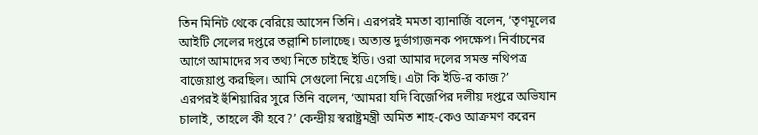তিন মিনিট থেকে বেরিয়ে আসেন তিনি। এরপরই মমতা ব্যানার্জি বলেন, ‘তৃণমূলের আইটি সেলের দপ্তরে তল্লাশি চালাচ্ছে। অত্যন্ত দুর্ভাগ্যজনক পদক্ষেপ। নির্বাচনের আগে আমাদের সব তথ্য নিতে চাইছে ইডি। ওরা আমার দলের সমস্ত নথিপত্র বাজেয়াপ্ত করছিল। আমি সেগুলো নিয়ে এসেছি। এটা কি ইডি-র কাজ?’
এরপরই হুঁশিয়ারির সুরে তিনি বলেন, ‘আমরা যদি বিজেপির দলীয় দপ্তরে অভিযান চালাই, তাহলে কী হবে?’ কেন্দ্রীয় স্বরাষ্ট্রমন্ত্রী অমিত শাহ-কেও আক্রমণ করেন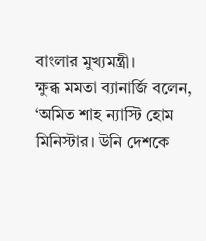বাংলার মুখ্যমন্ত্রী।
ক্ষুব্ধ মমতা ব্যানার্জি বলেন, ‘অমিত শাহ ন্যাস্টি হোম মিনিস্টার। উনি দেশকে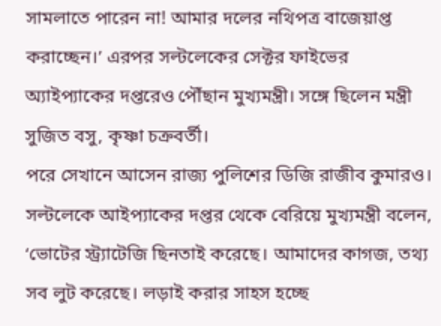সামলাতে পারেন না! আমার দলের নথিপত্র বাজেয়াপ্ত করাচ্ছেন।’ এরপর সল্টলেকের সেক্টর ফাইভের অ্যাইপ্যাকের দপ্তরেও পৌঁছান মুখ্যমন্ত্রী। সঙ্গে ছিলেন মন্ত্রী সুজিত বসু, কৃষ্ণা চক্রবর্তী।
পরে সেখানে আসেন রাজ্য পুলিশের ডিজি রাজীব কুমারও। সল্টলেকে আইপ্যাকের দপ্তর থেকে বেরিয়ে মুখ্যমন্ত্রী বলেন, ‘ভোটের স্ট্র্যাটেজি ছিনতাই করেছে। আমাদের কাগজ, তথ্য সব লুট করেছে। লড়াই করার সাহস হচ্ছে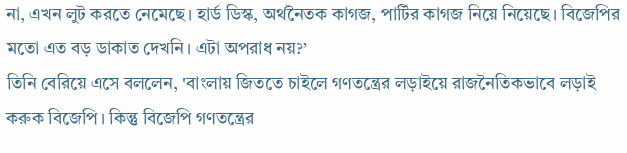না, এখন লুট করতে নেমেছে। হার্ড ডিস্ক, অর্থনৈতক কাগজ, পার্টির কাগজ নিয়ে নিয়েছে। বিজেপির মতো এত বড় ডাকাত দেখনি। এটা অপরাধ নয়?’
তিনি বেরিয়ে এসে বললেন, 'বাংলায় জিততে চাইলে গণতন্ত্রের লড়াইয়ে রাজনৈতিকভাবে লড়াই করুক বিজেপি। কিন্তু বিজেপি গণতন্ত্রের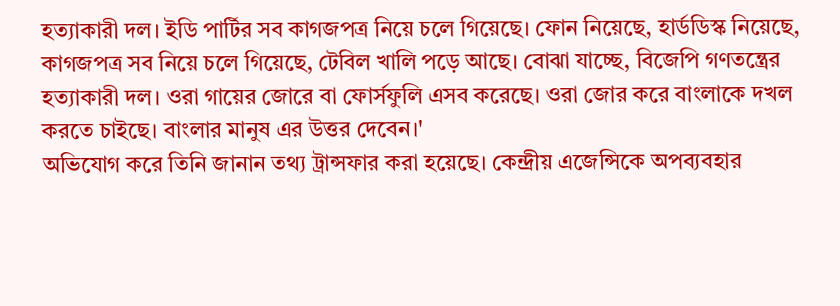হত্যাকারী দল। ইডি পার্টির সব কাগজপত্র নিয়ে চলে গিয়েছে। ফোন নিয়েছে, হার্ডডিস্ক নিয়েছে, কাগজপত্র সব নিয়ে চলে গিয়েছে, টেবিল খালি পড়ে আছে। বোঝা যাচ্ছে, বিজেপি গণতন্ত্রের হত্যাকারী দল। ওরা গায়ের জোরে বা ফোর্সফুলি এসব করেছে। ওরা জোর করে বাংলাকে দখল করতে চাইছে। বাংলার মানুষ এর উত্তর দেবেন।'
অভিযোগ করে তিনি জানান তথ্য ট্রান্সফার করা হয়েছে। কেন্দ্রীয় এজেন্সিকে অপব্যবহার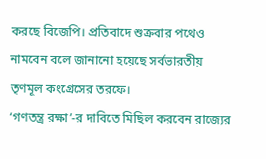করছে বিজেপি। প্রতিবাদে শুক্রবার পথেও নামবেন বলে জানানো হয়েছে সর্বভারতীয় তৃণমূল কংগ্রেসের তরফে।
‘গণতন্ত্র রক্ষা’-র দাবিতে মিছিল করবেন রাজ্যের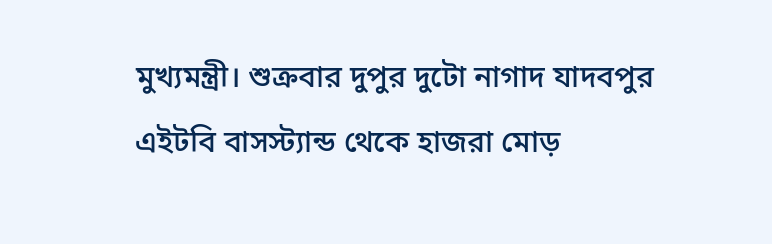মুখ্যমন্ত্রী। শুক্রবার দুপুর দুটো নাগাদ যাদবপুর এইটবি বাসস্ট্যান্ড থেকে হাজরা মোড়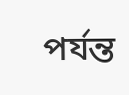পর্যন্ত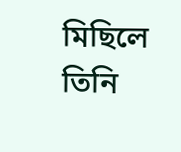মিছিলে তিনি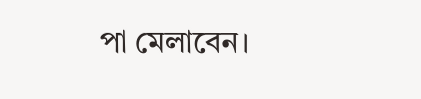পা মেলাবেন।